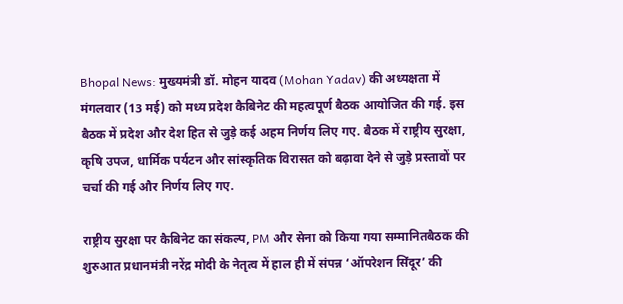Bhopal News: मुख्यमंत्री डॉ. मोहन यादव (Mohan Yadav) की अध्यक्षता में मंगलवार (13 मई) को मध्य प्रदेश कैबिनेट की महत्वपूर्ण बैठक आयोजित की गई. इस बैठक में प्रदेश और देश हित से जुड़े कई अहम निर्णय लिए गए. बैठक में राष्ट्रीय सुरक्षा, कृषि उपज, धार्मिक पर्यटन और सांस्कृतिक विरासत को बढ़ावा देने से जुड़े प्रस्तावों पर चर्चा की गई और निर्णय लिए गए.

राष्ट्रीय सुरक्षा पर कैबिनेट का संकल्प, PM और सेना को किया गया सम्मानितबैठक की शुरुआत प्रधानमंत्री नरेंद्र मोदी के नेतृत्व में हाल ही में संपन्न ‘ऑपरेशन सिंदूर’ की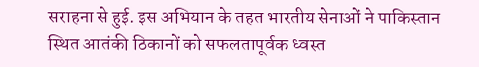सराहना से हुई. इस अभियान के तहत भारतीय सेनाओं ने पाकिस्तान स्थित आतंकी ठिकानों को सफलतापूर्वक ध्वस्त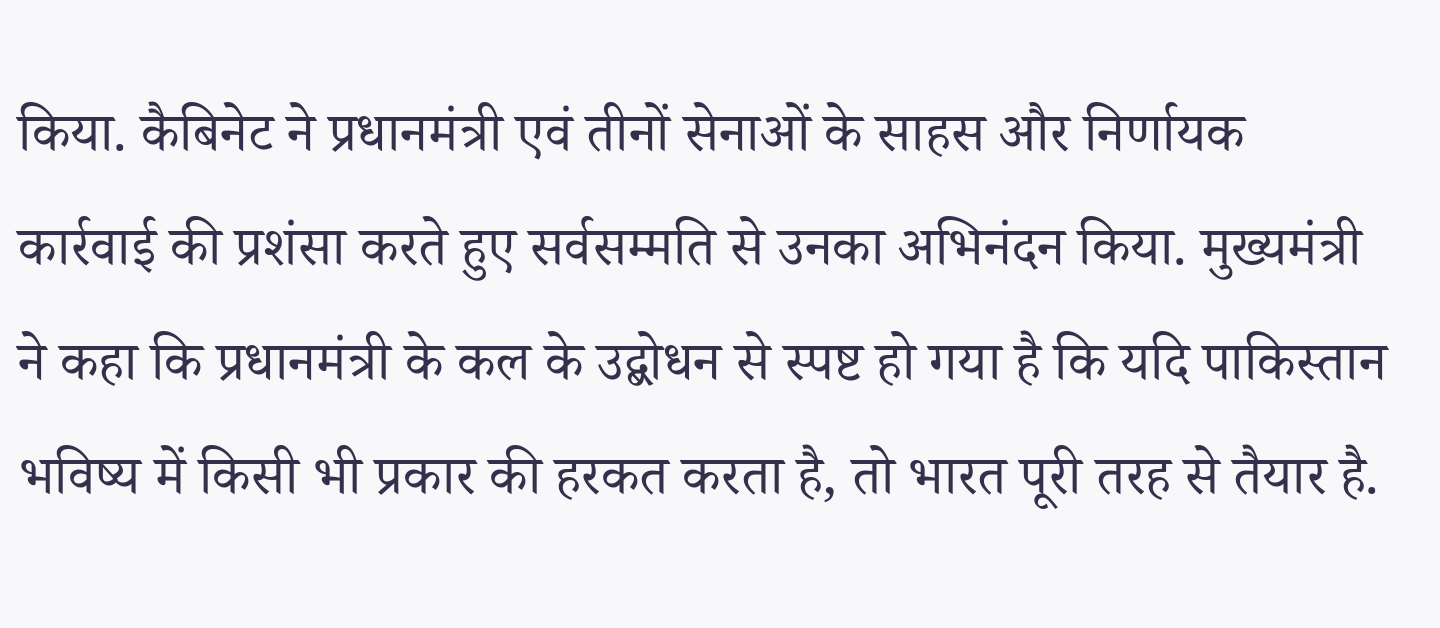किया. कैबिनेट ने प्रधानमंत्री एवं तीनों सेनाओं के साहस और निर्णायक कार्रवाई की प्रशंसा करते हुए सर्वसम्मति से उनका अभिनंदन किया. मुख्यमंत्री ने कहा कि प्रधानमंत्री के कल के उद्बोधन से स्पष्ट हो गया है कि यदि पाकिस्तान भविष्य में किसी भी प्रकार की हरकत करता है, तो भारत पूरी तरह से तैयार है.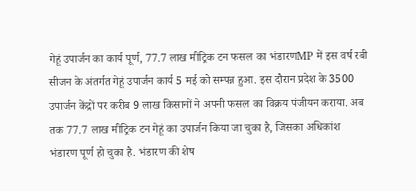गेहूं उपार्जन का कार्य पूर्ण, 77.7 लाख मीट्रिक टन फसल का भंडारणMP में इस वर्ष रबी सीजन के अंतर्गत गेहूं उपार्जन कार्य 5 मई को सम्पन्न हुआ. इस दौरान प्रदेश के 3500 उपार्जन केंद्रों पर करीब 9 लाख किसानों ने अपनी फसल का विक्रय पंजीयन कराया. अब तक 77.7 लाख मीट्रिक टन गेहूं का उपार्जन किया जा चुका है, जिसका अधिकांश भंडारण पूर्ण हो चुका है. भंडारण की शेष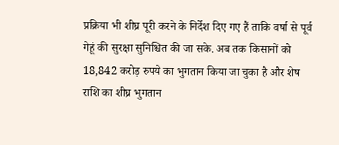प्रक्रिया भी शीघ्र पूरी करने के निर्देश दिए गए हैं ताकि वर्षा से पूर्व गेहूं की सुरक्षा सुनिश्चित की जा सके. अब तक किसानों को 18,842 करोड़ रुपये का भुगतान किया जा चुका है और शेष राशि का शीघ्र भुगतान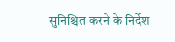सुनिश्चित करने के निर्देश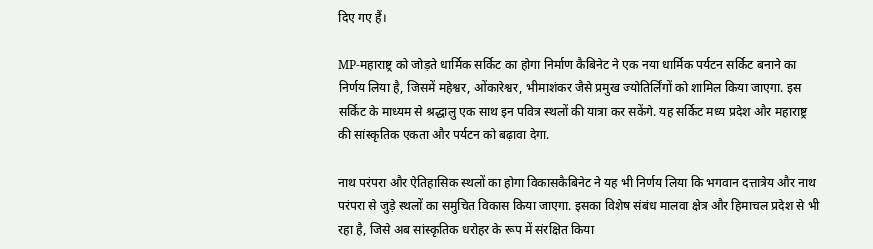दिए गए हैं।

MP-महाराष्ट्र को जोड़ते धार्मिक सर्किट का होगा निर्माण कैबिनेट ने एक नया धार्मिक पर्यटन सर्किट बनाने का निर्णय लिया है, जिसमें महेश्वर, ओंकारेश्वर, भीमाशंकर जैसे प्रमुख ज्योतिर्लिंगों को शामिल किया जाएगा. इस सर्किट के माध्यम से श्रद्धालु एक साथ इन पवित्र स्थलों की यात्रा कर सकेंगे. यह सर्किट मध्य प्रदेश और महाराष्ट्र की सांस्कृतिक एकता और पर्यटन को बढ़ावा देगा.

नाथ परंपरा और ऐतिहासिक स्थलों का होगा विकासकैबिनेट ने यह भी निर्णय लिया कि भगवान दत्तात्रेय और नाथ परंपरा से जुड़े स्थलों का समुचित विकास किया जाएगा. इसका विशेष संबंध मालवा क्षेत्र और हिमाचल प्रदेश से भी रहा है, जिसे अब सांस्कृतिक धरोहर के रूप में संरक्षित किया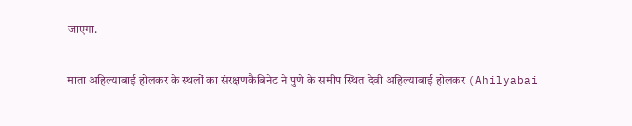जाएगा.

माता अहिल्याबाई होलकर के स्थलों का संरक्षणकैबिनेट ने पुणे के समीप स्थित देवी अहिल्याबाई होलकर (Ahilyabai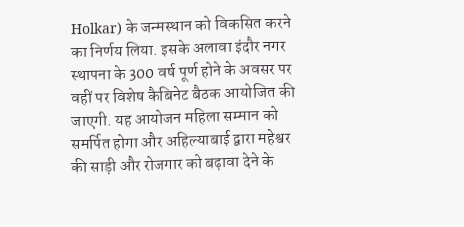Holkar) के जन्मस्थान को विकसित करने का निर्णय लिया. इसके अलावा इंदौर नगर स्थापना के 300 वर्ष पूर्ण होने के अवसर पर वहीं पर विशेष कैबिनेट बैठक आयोजित की जाएगी. यह आयोजन महिला सम्मान को समर्पित होगा और अहिल्याबाई द्वारा महेश्वर की साड़ी और रोजगार को बढ़ावा देने के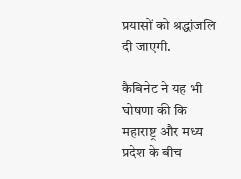प्रयासों को श्रद्धांजलि दी जाएगी.

कैबिनेट ने यह भी घोषणा की कि महाराष्ट्र और मध्य प्रदेश के बीच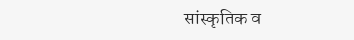सांस्कृतिक व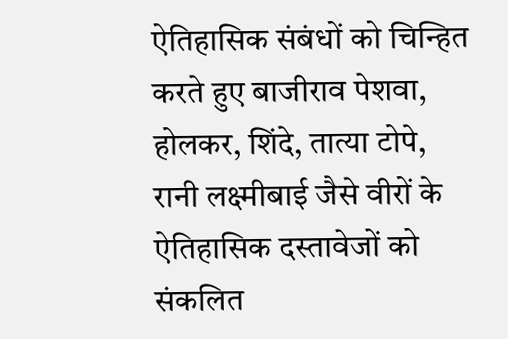ऐतिहासिक संबंधों को चिन्हित करते हुए बाजीराव पेशवा, होलकर, शिंदे, तात्या टोपे, रानी लक्ष्मीबाई जैसे वीरों के ऐतिहासिक दस्तावेजों को संकलित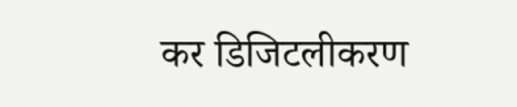कर डिजिटलीकरण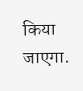किया जाएगा.